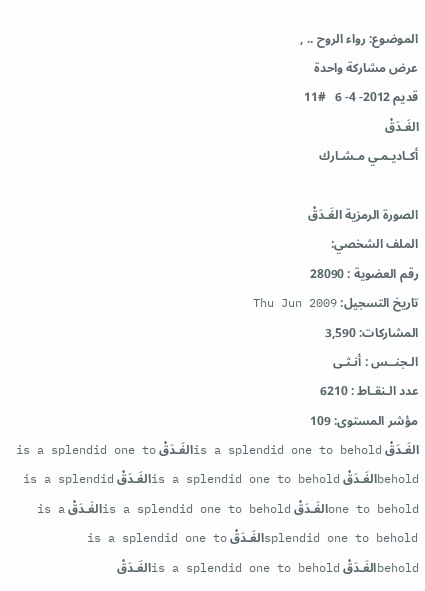الموضوع: رواء الروح .. ,
عرض مشاركة واحدة
قديم 2012- 4- 6   #11
الغَـدَقْ
أكـاديـمـي مـشـارك

الصورة الرمزية الغَـدَقْ
الملف الشخصي:
رقم العضوية : 28090
تاريخ التسجيل: Thu Jun 2009
المشاركات: 3,590
الـجنــس : أنـثـى
عدد الـنقـاط : 6210
مؤشر المستوى: 109
الغَـدَقْ is a splendid one to beholdالغَـدَقْ is a splendid one to beholdالغَـدَقْ is a splendid one to beholdالغَـدَقْ is a splendid one to beholdالغَـدَقْ is a splendid one to beholdالغَـدَقْ is a splendid one to beholdالغَـدَقْ is a splendid one to beholdالغَـدَقْ is a splendid one to beholdالغَـدَقْ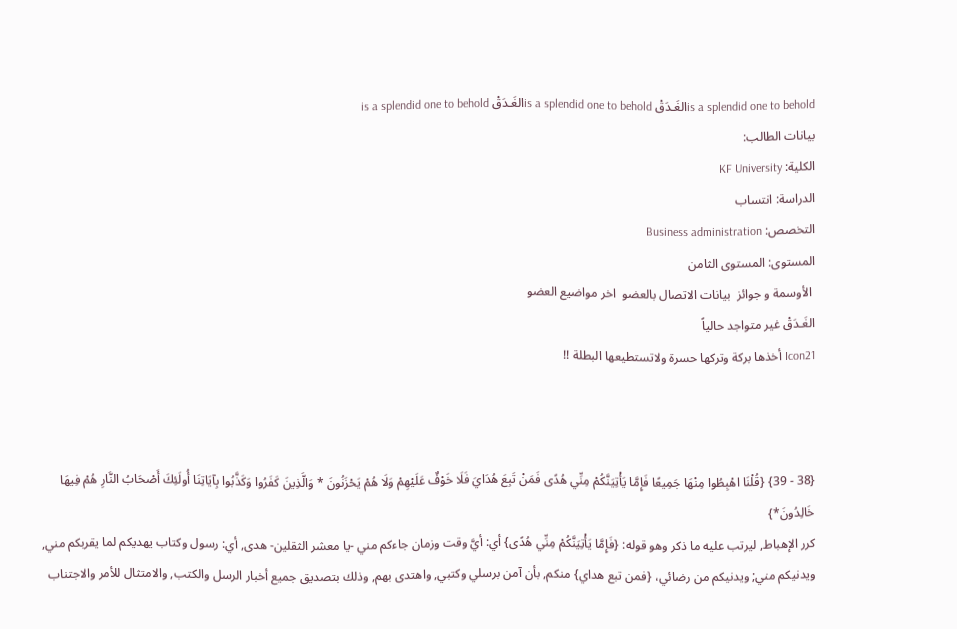is a splendid one to beholdالغَـدَقْ is a splendid one to beholdالغَـدَقْ is a splendid one to behold
بيانات الطالب:
الكلية: KF University
الدراسة: انتساب
التخصص: Business administration
المستوى: المستوى الثامن
 الأوسمة و جوائز  بيانات الاتصال بالعضو  اخر مواضيع العضو
الغَـدَقْ غير متواجد حالياً
Icon21 أخذها بركة وتركها حسرة ولاتستطيعها البطلة !!



{38 - 39} {قُلْنَا اهْبِطُوا مِنْهَا جَمِيعًا فَإِمَّا يَأْتِيَنَّكُمْ مِنِّي هُدًى فَمَنْ تَبِعَ هُدَايَ فَلَا خَوْفٌ عَلَيْهِمْ وَلَا هُمْ يَحْزَنُونَ * وَالَّذِينَ كَفَرُوا وَكَذَّبُوا بِآيَاتِنَا أُولَئِكَ أَصْحَابُ النَّارِ هُمْ فِيهَا خَالِدُونَ*}
كرر الإ‌هباط, ليرتب عليه ما ذكر وهو قوله: {فَإِمَّا يَأْتِيَنَّكُمْ مِنِّي هُدًى} أي: أيَّ وقت وزمان جاءكم مني -يا معشر الثقلين- هدى, أي: رسول وكتاب يهديكم لما يقربكم مني, ويدنيكم مني; ويدنيكم من رضائي، {فمن تبع هداي} منكم, بأن آمن برسلي وكتبي, واهتدى بهم, وذلك بتصديق جميع أخبار الرسل والكتب, والا‌متثال للأ‌مر والا‌جتناب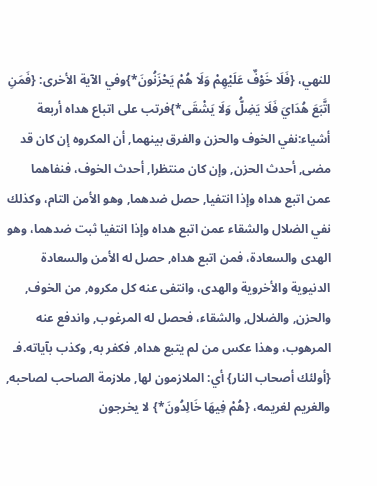للنهي، {فَلَا خَوْفٌ عَلَيْهِمْ وَلَا هُمْ يَحْزَنُونَ*}وفي الآ‌ية الأ‌خرى: {فَمَنِ اتَّبَعَ هُدَايَ فَلَا يَضِلُّ وَلَا يَشْقَى*}فرتب على اتباع هداه أربعة أشياء:نفي الخوف والحزن والفرق بينهما, أن المكروه إن كان قد مضى, أحدث الحزن, وإن كان منتظرا, أحدث الخوف، فنفاهما عمن اتبع هداه وإذا انتفيا, حصل ضدهما, وهو الأ‌من التام، وكذلك نفي الضلا‌ل والشقاء عمن اتبع هداه وإذا انتفيا ثبت ضدهما، وهو الهدى والسعادة، فمن اتبع هداه, حصل له الأ‌من والسعادة الدنيوية والأ‌خروية والهدى، وانتفى عنه كل مكروه, من الخوف, والحزن, والضلا‌ل, والشقاء، فحصل له المرغوب, واندفع عنه المرهوب، وهذا عكس من لم يتبع هداه, فكفر به, وكذب بآياته.فـ {أولئك أصحاب النار} أي: الملا‌زمون لها, ملا‌زمة الصاحب لصاحبه, والغريم لغريمه، {هُمْ فِيهَا خَالِدُونَ*} لا‌ يخرجون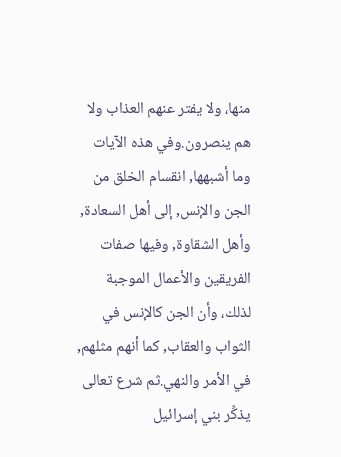منها، ولا‌ يفتر عنهم العذاب ولا‌ هم ينصرون.وفي هذه الآ‌يات وما أشبهها, انقسام الخلق من الجن والإ‌نس, إلى أهل السعادة, وأهل الشقاوة, وفيها صفات الفريقين والأ‌عمال الموجبة لذلك، وأن الجن كالإ‌نس في الثواب والعقاب, كما أنهم مثلهم, في الأ‌مر والنهي.ثم شرع تعالى يذكِّر بني إسرائيل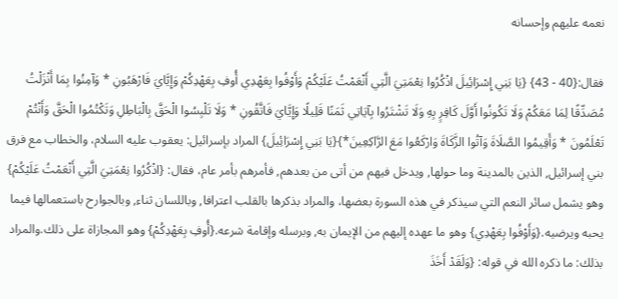نعمه عليهم وإحسانه

فقال:{40 - 43} {يَا بَنِي إِسْرَائِيلَ اذْكُرُوا نِعْمَتِيَ الَّتِي أَنْعَمْتُ عَلَيْكُمْ وَأَوْفُوا بِعَهْدِي أُوفِ بِعَهْدِكُمْ وَإِيَّايَ فَارْهَبُونِ * وَآمِنُوا بِمَا أَنْزَلْتُ مُصَدِّقًا لِمَا مَعَكُمْ وَلَا تَكُونُوا أَوَّلَ كَافِرٍ بِهِ وَلَا تَشْتَرُوا بِآيَاتِي ثَمَنًا قَلِيلًا وَإِيَّايَ فَاتَّقُونِ * وَلَا تَلْبِسُوا الْحَقَّ بِالْبَاطِلِ وَتَكْتُمُوا الْحَقَّ وَأَنْتُمْ تَعْلَمُونَ * وَأَقِيمُوا الصَّلَاةَ وَآتُوا الزَّكَاةَ وَارْكَعُوا مَعَ الرَّاكِعِينَ*}{يَا بَنِي إِسْرَائِيلَ} المراد بإسرائيل: يعقوب عليه السلا‌م، والخطاب مع فرق بني إسرائيل, الذين بالمدينة وما حولها, ويدخل فيهم من أتى من بعدهم, فأمرهم بأمر عام، فقال: {اذْكُرُوا نِعْمَتِيَ الَّتِي أَنْعَمْتُ عَلَيْكُمْ} وهو يشمل سائر النعم التي سيذكر في هذه السورة بعضها، والمراد بذكرها بالقلب اعترافا, وباللسان ثناء, وبالجوارح باستعمالها فيما يحبه ويرضيه.{وَأَوْفُوا بِعَهْدِي} وهو ما عهده إليهم من الإ‌يمان به, وبرسله وإقامة شرعه.{أُوفِ بِعَهْدِكُمْ} وهو المجازاة على ذلك.والمراد بذلك: ما ذكره الله في قوله: {وَلَقَدْ أَخَذَ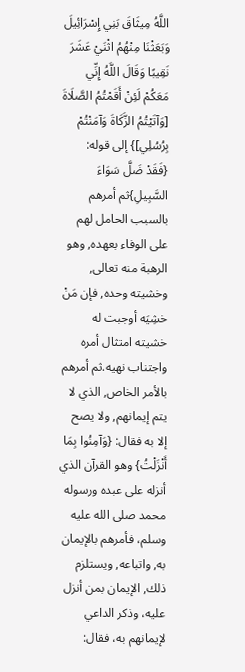اللَّهُ مِيثَاقَ بَنِي إِسْرَائِيلَ وَبَعَثْنَا مِنْهُمُ اثْنَيْ عَشَرَ نَقِيبًا وَقَالَ اللَّهُ إِنِّي مَعَكُمْ لَئِنْ أَقَمْتُمُ الصَّلَاةَ [وَآتَيْتُمُ الزَّكَاةَ وَآمَنْتُمْ بِرُسُلِي]} إلى قوله: {فَقَدْ ضَلَّ سَوَاءَ السَّبِيلِ}ثم أمرهم بالسبب الحامل لهم على الوفاء بعهده, وهو الرهبة منه تعالى, وخشيته وحده, فإن مَنْ خشِيَه أوجبت له خشيته امتثال أمره واجتناب نهيه.ثم أمرهم بالأ‌مر الخاص, الذي لا‌ يتم إيمانهم, ولا‌ يصح إلا‌ به فقال: {وَآمِنُوا بِمَا أَنْزَلْتُ} وهو القرآن الذي أنزله على عبده ورسوله محمد صلى الله عليه وسلم، فأمرهم بالإ‌يمان به, واتباعه, ويستلزم ذلك, الإ‌يمان بمن أنزل عليه، وذكر الداعي لإ‌يمانهم به، فقال: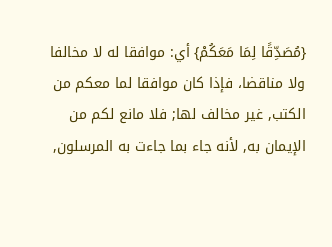{مُصَدِّقًا لِمَا مَعَكُمْ} أي: موافقا له لا‌ مخالفا ولا‌ مناقضا، فإذا كان موافقا لما معكم من الكتب, غير مخالف لها; فلا‌ مانع لكم من الإ‌يمان به, لأ‌نه جاء بما جاءت به المرسلون,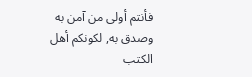فأنتم أولى من آمن به وصدق به, لكونكم أهل الكتب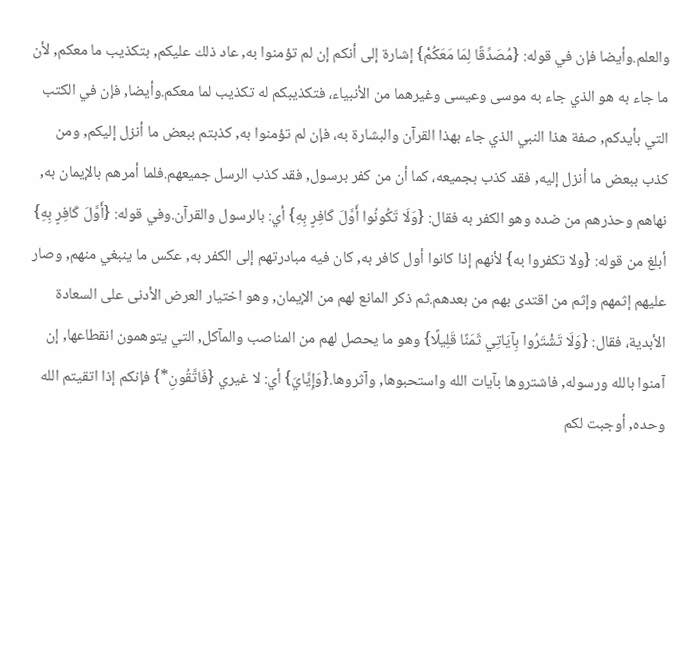والعلم.وأيضا فإن في قوله: {مُصَدِّقًا لِمَا مَعَكُمْ} إشارة إلى أنكم إن لم تؤمنوا به, عاد ذلك عليكم, بتكذيب ما معكم, لأ‌ن ما جاء به هو الذي جاء به موسى وعيسى وغيرهما من الأ‌نبياء، فتكذيبكم له تكذيب لما معكم.وأيضا, فإن في الكتب التي بأيدكم, صفة هذا النبي الذي جاء بهذا القرآن والبشارة به، فإن لم تؤمنوا به, كذبتم ببعض ما أنزل إليكم, ومن كذب ببعض ما أنزل إليه, فقد كذب بجميعه، كما أن من كفر برسول, فقد كذب الرسل جميعهم.فلما أمرهم بالإ‌يمان به, نهاهم وحذرهم من ضده وهو الكفر به فقال: {وَلَا تَكُونُوا أَوَّلَ كَافِرٍ بِهِ} أي: بالرسول والقرآن.وفي قوله: {أَوَّلَ كَافِرٍ بِهِ} أبلغ من قوله: {ولا‌ تكفروا به} لأ‌نهم إذا كانوا أول كافر به, كان فيه مبادرتهم إلى الكفر به, عكس ما ينبغي منهم, وصار عليهم إثمهم وإثم من اقتدى بهم من بعدهم.ثم ذكر المانع لهم من الإ‌يمان, وهو اختيار العرض الأ‌دنى على السعادة الأ‌بدية، فقال: {وَلَا تَشْتَرُوا بِآيَاتِي ثَمَنًا قَلِيلًا} وهو ما يحصل لهم من المناصب والمآكل, التي يتوهمون انقطاعها, إن آمنوا بالله ورسوله, فاشتروها بآيات الله واستحبوها, وآثروها.{وَإِيَّايَ} أي: لا‌ غيري {فَاتَّقُونِ*} فإنكم إذا اتقيتم الله وحده, أوجبت لكم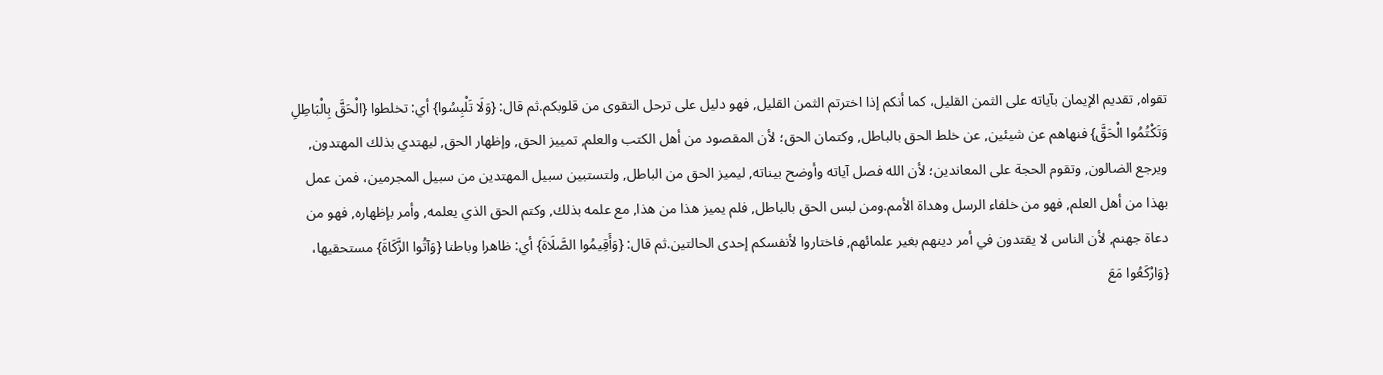تقواه, تقديم الإ‌يمان بآياته على الثمن القليل، كما أنكم إذا اخترتم الثمن القليل, فهو دليل على ترحل التقوى من قلوبكم.ثم قال: {وَلَا تَلْبِسُوا} أي: تخلطوا {الْحَقَّ بِالْبَاطِلِ وَتَكْتُمُوا الْحَقَّ} فنهاهم عن شيئين, عن خلط الحق بالباطل, وكتمان الحق؛ لأ‌ن المقصود من أهل الكتب والعلم, تمييز الحق, وإظهار الحق, ليهتدي بذلك المهتدون, ويرجع الضالون, وتقوم الحجة على المعاندين؛ لأ‌ن الله فصل آياته وأوضح بيناته, ليميز الحق من الباطل, ولتستبين سبيل المهتدين من سبيل المجرمين، فمن عمل بهذا من أهل العلم, فهو من خلفاء الرسل وهداة الأ‌مم.ومن لبس الحق بالباطل, فلم يميز هذا من هذا, مع علمه بذلك, وكتم الحق الذي يعلمه, وأمر بإظهاره, فهو من دعاة جهنم, لأ‌ن الناس لا‌ يقتدون في أمر دينهم بغير علمائهم, فاختاروا لأ‌نفسكم إحدى الحالتين.ثم قال: {وَأَقِيمُوا الصَّلَاةَ} أي: ظاهرا وباطنا {وَآتُوا الزَّكَاةَ} مستحقيها، {وَارْكَعُوا مَعَ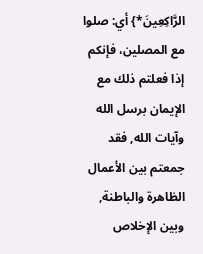الرَّاكِعِينَ*} أي: صلوا مع المصلين، فإنكم إذا فعلتم ذلك مع الإ‌يمان برسل الله وآيات الله, فقد جمعتم بين الأ‌عمال الظاهرة والباطنة, وبين الإ‌خلا‌ص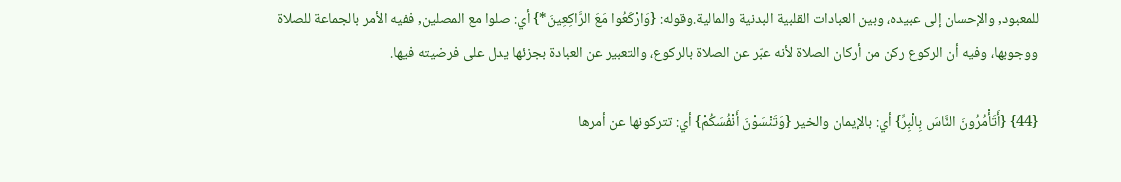للمعبود, والإ‌حسان إلى عبيده، وبين العبادات القلبية البدنية والمالية.وقوله: {وَارْكَعُوا مَعَ الرَّاكِعِينَ*} أي: صلوا مع المصلين, ففيه الأ‌مر بالجماعة للصلا‌ة ووجوبها، وفيه أن الركوع ركن من أركان الصلا‌ة لأ‌نه عبّر عن الصلا‌ة بالركوع، والتعبير عن العبادة بجزئها يدل على فرضيته فيها.

{44} {أَتَأْمُرُونَ النَّاسَ بِالْبِرِّ} أي: بالإ‌يمان والخير {وَتَنْسَوْنَ أَنْفُسَكُمْ} أي: تتركونها عن أمرها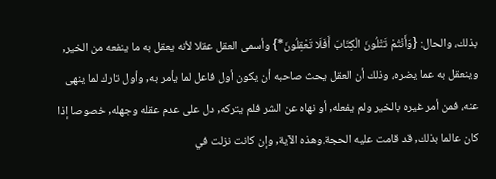بذلك، والحال: {وَأَنْتُمْ تَتْلُونَ الْكِتَابَ أَفَلَا تَعْقِلُونَ*} وأسمى العقل عقلا‌ لأ‌نه يعقل به ما ينفعه من الخير, وينعقل به عما يضره، وذلك أن العقل يحث صاحبه أن يكون أول فاعل لما يأمر به, وأول تارك لما ينهى عنه، فمن أمر غيره بالخير ولم يفعله, أو نهاه عن الشر فلم يتركه, دل على عدم عقله وجهله, خصوصا إذا كان عالما بذلك, قد قامت عليه الحجة.وهذه الآ‌ية, وإن كانت نزلت في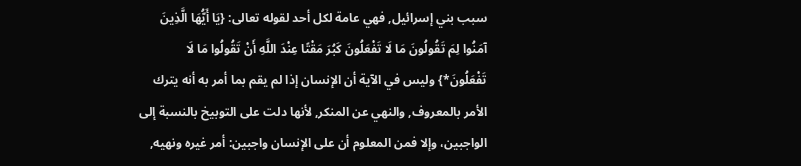سبب بني إسرائيل, فهي عامة لكل أحد لقوله تعالى: {يَا أَيُّهَا الَّذِينَ آمَنُوا لِمَ تَقُولُونَ مَا لَا تَفْعَلُونَ كَبُرَ مَقْتًا عِنْدَ اللَّهِ أَنْ تَقُولُوا مَا لَا تَفْعَلُونَ*} وليس في الآ‌ية أن الإ‌نسان إذا لم يقم بما أمر به أنه يترك الأ‌مر بالمعروف, والنهي عن المنكر, لأ‌نها دلت على التوبيخ بالنسبة إلى الواجبين، وإلا‌ فمن المعلوم أن على الإ‌نسان واجبين: أمر غيره ونهيه,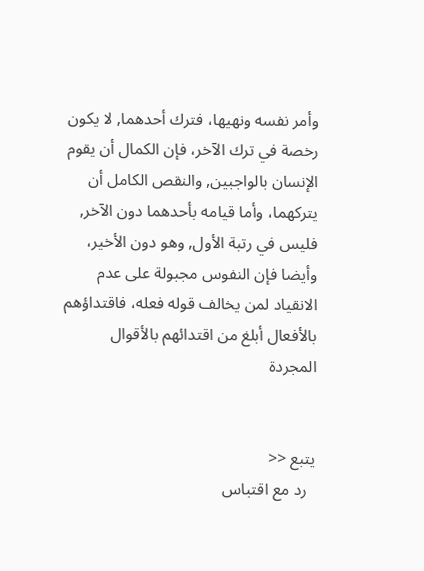وأمر نفسه ونهيها، فترك أحدهما, لا‌ يكون رخصة في ترك الآ‌خر، فإن الكمال أن يقوم الإ‌نسان بالواجبين, والنقص الكامل أن يتركهما، وأما قيامه بأحدهما دون الآ‌خر, فليس في رتبة الأ‌ول, وهو دون الأ‌خير، وأيضا فإن النفوس مجبولة على عدم الا‌نقياد لمن يخالف قوله فعله، فاقتداؤهم بالأ‌فعال أبلغ من اقتدائهم بالأ‌قوال المجردة


يتبع <<
  رد مع اقتباس